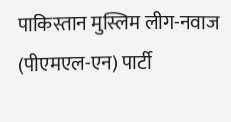पाकिस्तान मुस्लिम लीग-नवाज (पीएमएल-एन) पार्टी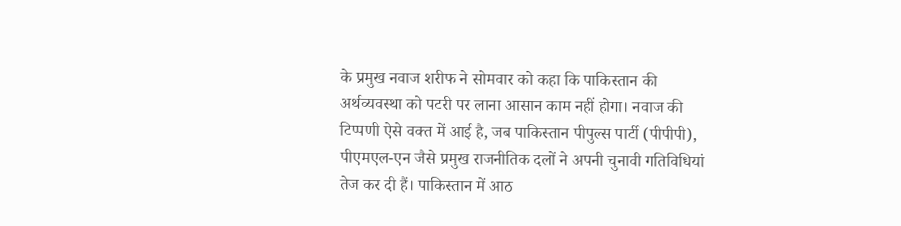के प्रमुख नवाज शरीफ ने सोमवार को कहा कि पाकिस्तान की अर्थव्यवस्था को पटरी पर लाना आसान काम नहीं होगा। नवाज की टिप्पणी ऐसे वक्त में आई है, जब पाकिस्तान पीपुल्स पार्टी (पीपीपी), पीएमएल-एन जैसे प्रमुख राजनीतिक दलों ने अपनी चुनावी गतिविधियां तेज कर दी हैं। पाकिस्तान में आठ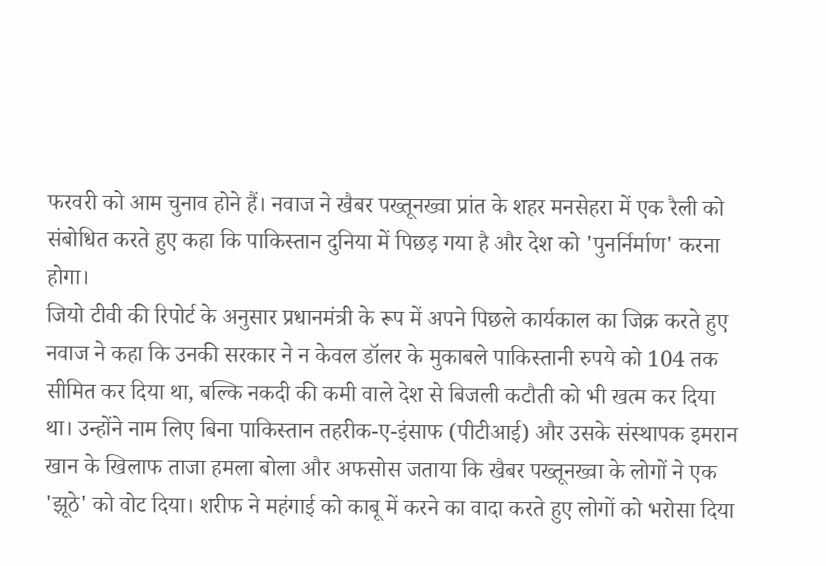फरवरी को आम चुनाव होने हैं। नवाज ने खैबर पख्तूनख्वा प्रांत के शहर मनसेहरा में एक रैली को संबोधित करते हुए कहा कि पाकिस्तान दुनिया में पिछड़ गया है और देश को 'पुनर्निर्माण' करना होगा।
जियो टीवी की रिपोर्ट के अनुसार प्रधानमंत्री के रूप में अपने पिछले कार्यकाल का जिक्र करते हुए नवाज ने कहा कि उनकी सरकार ने न केवल डॉलर के मुकाबले पाकिस्तानी रुपये को 104 तक सीमित कर दिया था, बल्कि नकदी की कमी वाले देश से बिजली कटौती को भी खत्म कर दिया था। उन्होंने नाम लिए बिना पाकिस्तान तहरीक-ए-इंसाफ (पीटीआई) और उसके संस्थापक इमरान खान के खिलाफ ताजा हमला बोला और अफसोस जताया कि खैबर पख्तूनख्वा के लोगों ने एक 'झूठे' को वोट दिया। शरीफ ने महंगाई को काबू में करने का वादा करते हुए लोगों को भरोसा दिया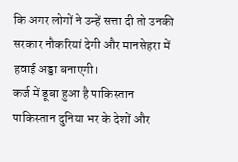कि अगर लोगों ने उन्हें सत्ता दी तो उनकी सरकार नौकरियां देगी और मानसेहरा में हवाई अड्डा बनाएगी।
कर्ज में डूबा हुआ है पाकिस्तान
पाकिस्तान दुनिया भर के देशों और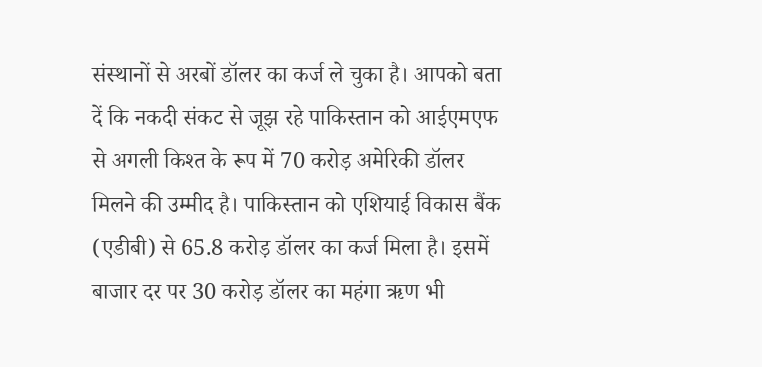संस्थानों से अरबों डॉलर का कर्ज ले चुका है। आपको बता दें कि नकदी संकट से जूझ रहे पाकिस्तान को आईएमएफ से अगली किश्त के रूप में 70 करोड़ अमेरिकी डॉलर मिलने की उम्मीद है। पाकिस्तान को एशियाई विकास बैंक (एडीबी) से 65.8 करोड़ डॉलर का कर्ज मिला है। इसमें बाजार दर पर 30 करोड़ डॉलर का महंगा ऋण भी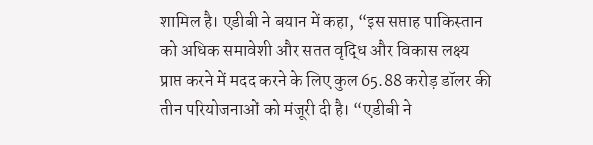शामिल है। एडीबी ने बयान में कहा, “इस सप्ताह पाकिस्तान को अधिक समावेशी और सतत वृद्धि और विकास लक्ष्य प्राप्त करने में मदद करने के लिए कुल 65.88 करोड़ डॉलर की तीन परियोजनाओं को मंजूरी दी है। “एडीबी ने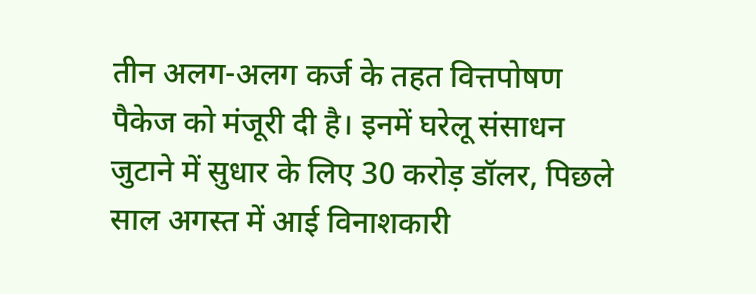तीन अलग-अलग कर्ज के तहत वित्तपोषण पैकेज को मंजूरी दी है। इनमें घरेलू संसाधन जुटाने में सुधार के लिए 30 करोड़ डॉलर, पिछले साल अगस्त में आई विनाशकारी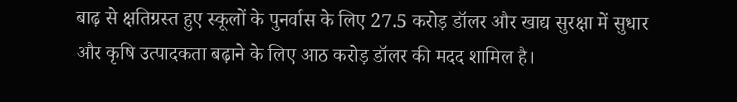बाढ़ से क्षतिग्रस्त हुए स्कूलों के पुनर्वास के लिए 27.5 करोड़ डॉलर और खाद्य सुरक्षा में सुधार और कृषि उत्पादकता बढ़ाने के लिए आठ करोड़ डॉलर की मदद शामिल है।